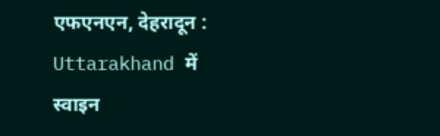एफएनएन, देहरादून : Uttarakhand में स्वाइन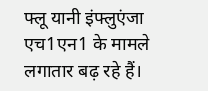फ्लू यानी इंफ्लुएंजा एच1एन1 के मामले लगातार बढ़ रहे हैं।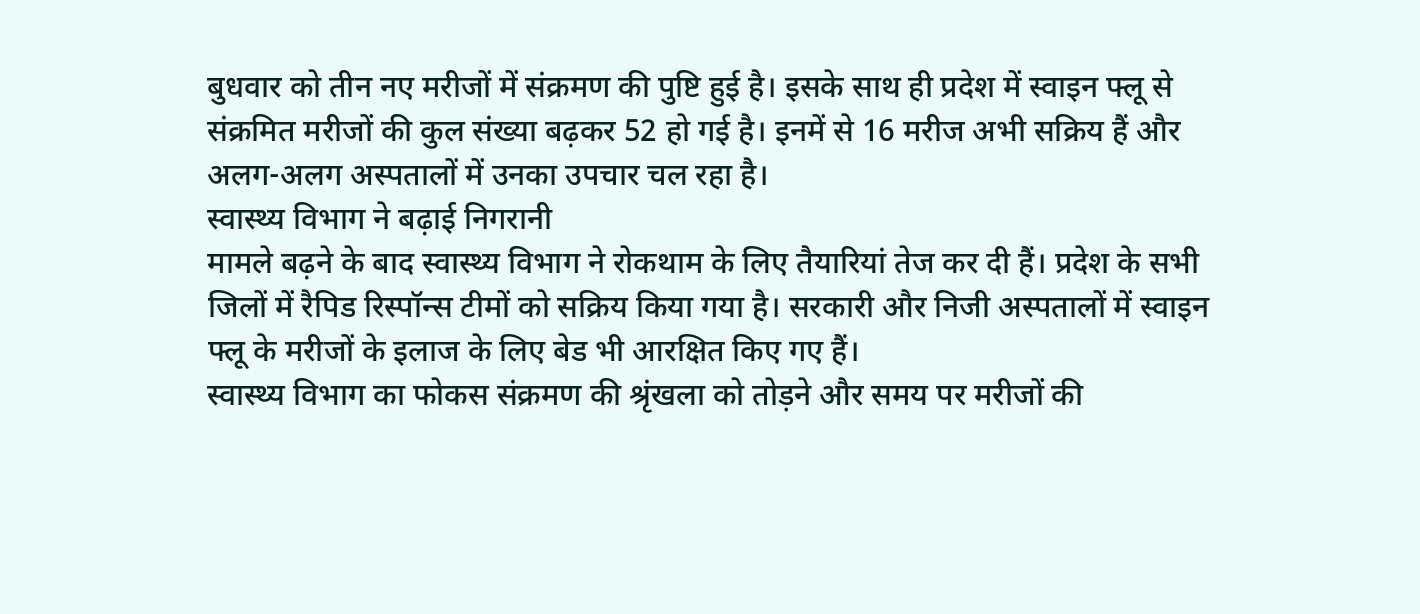बुधवार को तीन नए मरीजों में संक्रमण की पुष्टि हुई है। इसके साथ ही प्रदेश में स्वाइन फ्लू से संक्रमित मरीजों की कुल संख्या बढ़कर 52 हो गई है। इनमें से 16 मरीज अभी सक्रिय हैं और अलग-अलग अस्पतालों में उनका उपचार चल रहा है।
स्वास्थ्य विभाग ने बढ़ाई निगरानी
मामले बढ़ने के बाद स्वास्थ्य विभाग ने रोकथाम के लिए तैयारियां तेज कर दी हैं। प्रदेश के सभी जिलों में रैपिड रिस्पॉन्स टीमों को सक्रिय किया गया है। सरकारी और निजी अस्पतालों में स्वाइन फ्लू के मरीजों के इलाज के लिए बेड भी आरक्षित किए गए हैं।
स्वास्थ्य विभाग का फोकस संक्रमण की श्रृंखला को तोड़ने और समय पर मरीजों की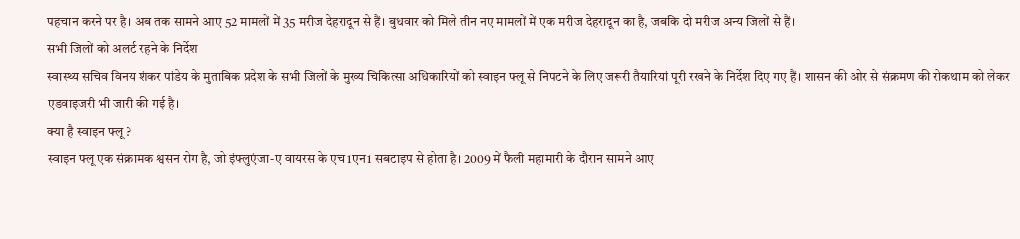पहचान करने पर है। अब तक सामने आए 52 मामलों में 35 मरीज देहरादून से हैं। बुधवार को मिले तीन नए मामलों में एक मरीज देहरादून का है, जबकि दो मरीज अन्य जिलों से हैं।
सभी जिलों को अलर्ट रहने के निर्देश
स्वास्थ्य सचिव विनय शंकर पांडेय के मुताबिक प्रदेश के सभी जिलों के मुख्य चिकित्सा अधिकारियों को स्वाइन फ्लू से निपटने के लिए जरूरी तैयारियां पूरी रखने के निर्देश दिए गए हैं। शासन की ओर से संक्रमण की रोकथाम को लेकर एडवाइजरी भी जारी की गई है।
क्या है स्वाइन फ्लू ?
स्वाइन फ्लू एक संक्रामक श्वसन रोग है, जो इंफ्लुएंजा-ए वायरस के एच1एन1 सबटाइप से होता है। 2009 में फैली महामारी के दौरान सामने आए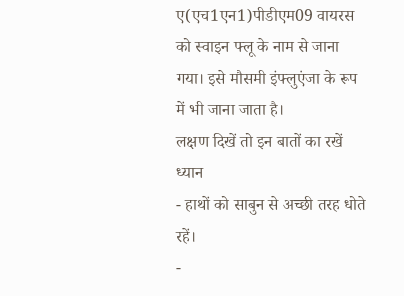ए(एच1एन1)पीडीएम09 वायरस को स्वाइन फ्लू के नाम से जाना गया। इसे मौसमी इंफ्लुएंजा के रूप में भी जाना जाता है।
लक्षण दिखें तो इन बातों का रखें ध्यान
- हाथों को साबुन से अच्छी तरह धोते रहें।
-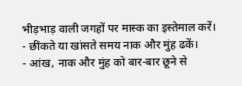भीड़भाड़ वाली जगहों पर मास्क का इस्तेमाल करें।
- छींकते या खांसते समय नाक और मुंह ढकें।
- आंख, नाक और मुंह को बार-बार छूने से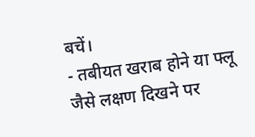बचें।
- तबीयत खराब होने या फ्लू जैसे लक्षण दिखने पर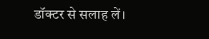डॉक्टर से सलाह लें।